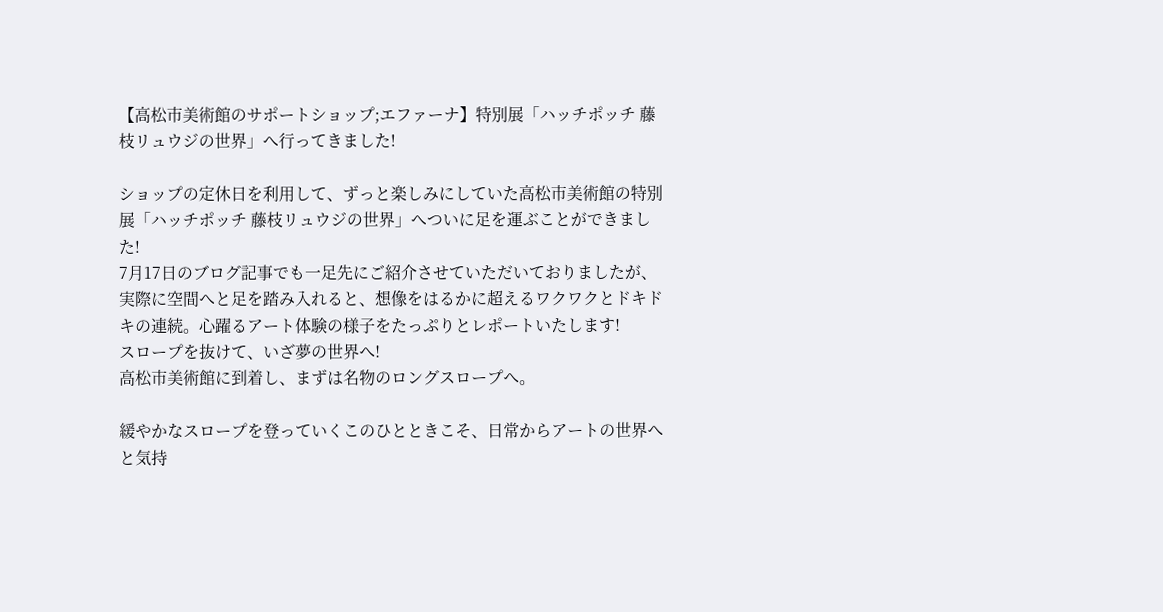【高松市美術館のサポートショップ;エファーナ】特別展「ハッチポッチ 藤枝リュウジの世界」へ行ってきました!

ショップの定休日を利用して、ずっと楽しみにしていた高松市美術館の特別展「ハッチポッチ 藤枝リュウジの世界」へついに足を運ぶことができました!
7月17日のブログ記事でも一足先にご紹介させていただいておりましたが、実際に空間へと足を踏み入れると、想像をはるかに超えるワクワクとドキドキの連続。心躍るアート体験の様子をたっぷりとレポートいたします!
スロープを抜けて、いざ夢の世界へ!
高松市美術館に到着し、まずは名物のロングスロープへ。

緩やかなスロープを登っていくこのひとときこそ、日常からアートの世界へと気持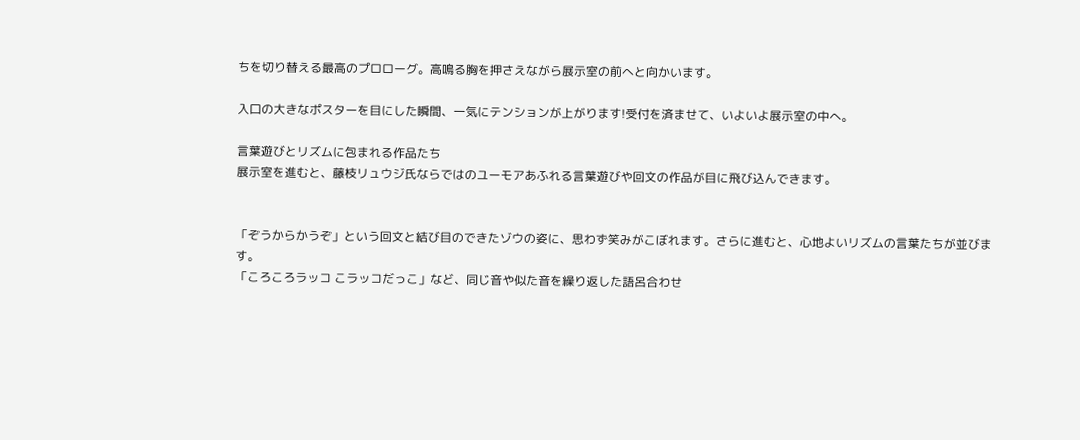ちを切り替える最高のプロローグ。高鳴る胸を押さえながら展示室の前へと向かいます。

入口の大きなポスターを目にした瞬間、一気にテンションが上がります!受付を済ませて、いよいよ展示室の中へ。

言葉遊びとリズムに包まれる作品たち
展示室を進むと、藤枝リュウジ氏ならではのユーモアあふれる言葉遊びや回文の作品が目に飛び込んできます。


「ぞうからかうぞ」という回文と結び目のできたゾウの姿に、思わず笑みがこぼれます。さらに進むと、心地よいリズムの言葉たちが並びます。
「ころころラッコ こラッコだっこ」など、同じ音や似た音を繰り返した語呂合わせ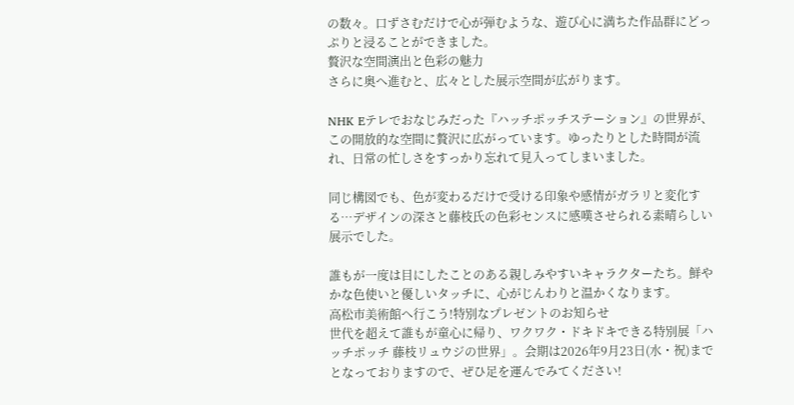の数々。口ずさむだけで心が弾むような、遊び心に満ちた作品群にどっぷりと浸ることができました。
贅沢な空間演出と色彩の魅力
さらに奥へ進むと、広々とした展示空間が広がります。

NHK Eテレでおなじみだった『ハッチポッチステーション』の世界が、この開放的な空間に贅沢に広がっています。ゆったりとした時間が流れ、日常の忙しさをすっかり忘れて見入ってしまいました。

同じ構図でも、色が変わるだけで受ける印象や感情がガラリと変化する…デザインの深さと藤枝氏の色彩センスに感嘆させられる素晴らしい展示でした。

誰もが一度は目にしたことのある親しみやすいキャラクターたち。鮮やかな色使いと優しいタッチに、心がじんわりと温かくなります。
高松市美術館へ行こう!特別なプレゼントのお知らせ
世代を超えて誰もが童心に帰り、ワクワク・ドキドキできる特別展「ハッチポッチ 藤枝リュウジの世界」。会期は2026年9月23日(水・祝)までとなっておりますので、ぜひ足を運んでみてください!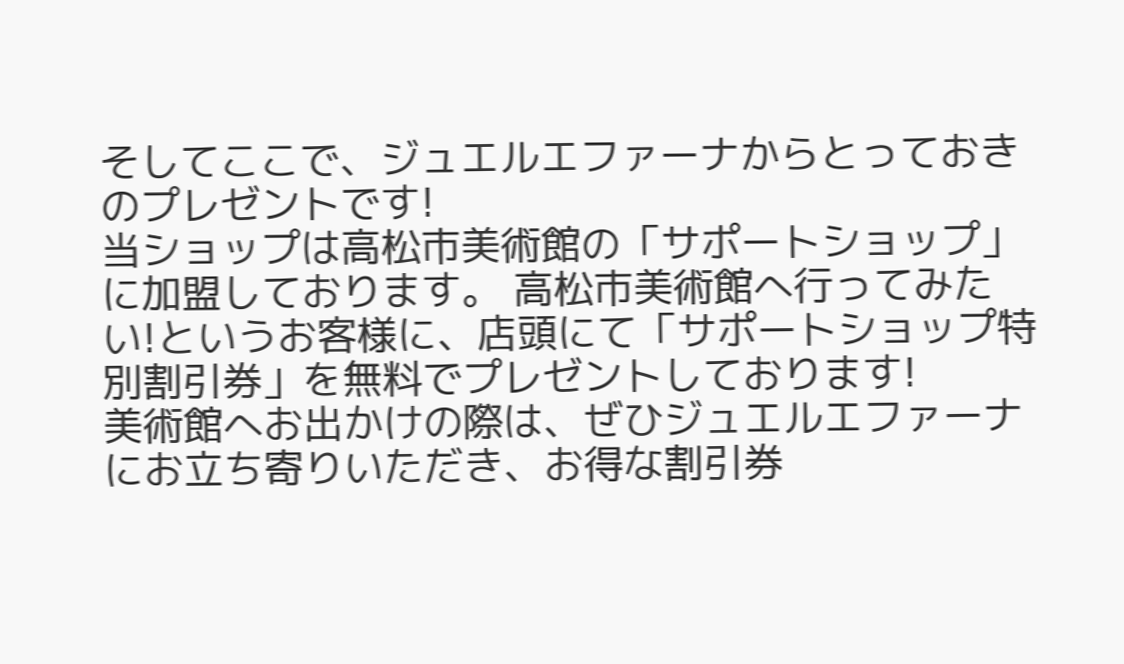そしてここで、ジュエルエファーナからとっておきのプレゼントです!
当ショップは高松市美術館の「サポートショップ」に加盟しております。 高松市美術館へ行ってみたい!というお客様に、店頭にて「サポートショップ特別割引券」を無料でプレゼントしております!
美術館へお出かけの際は、ぜひジュエルエファーナにお立ち寄りいただき、お得な割引券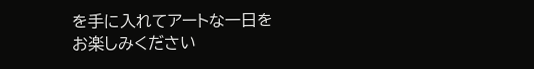を手に入れてアートな一日をお楽しみください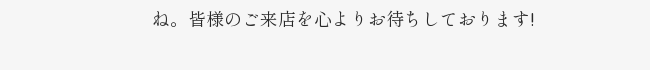ね。皆様のご来店を心よりお待ちしております!